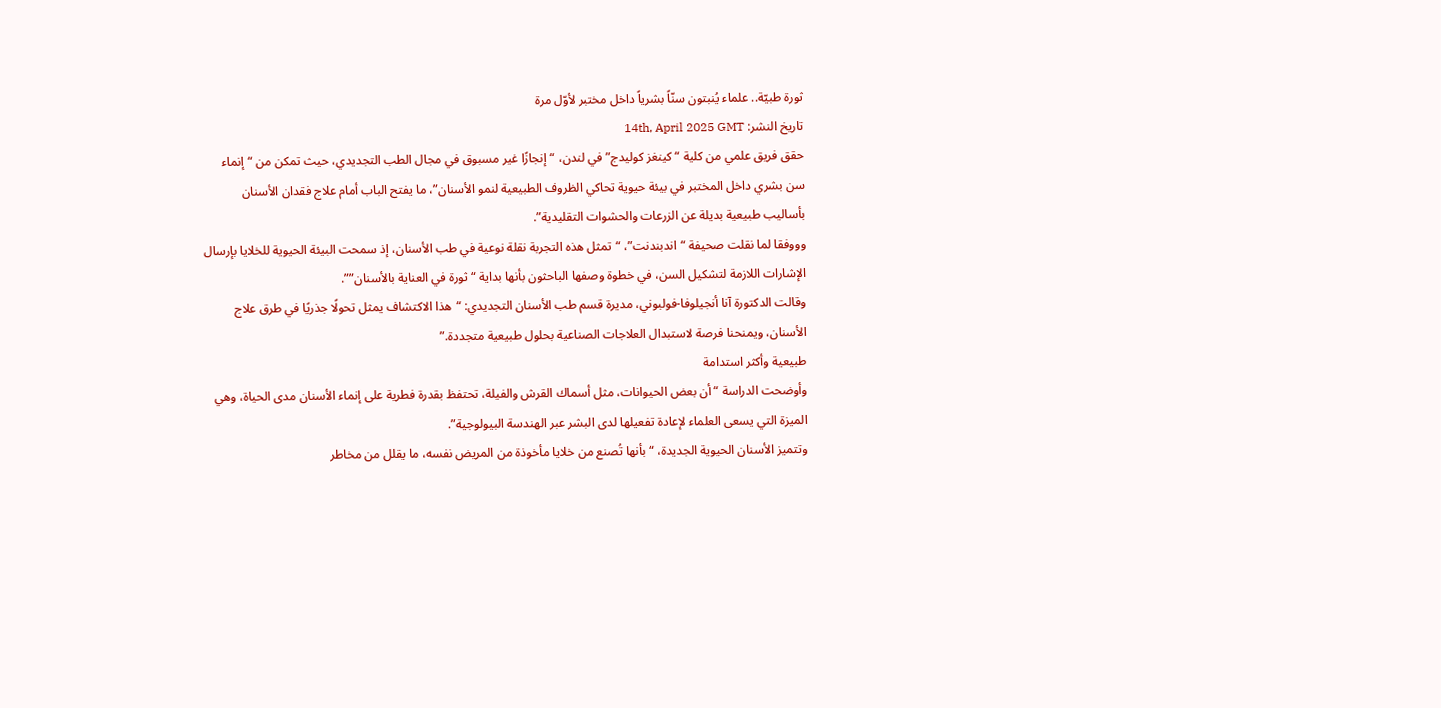ثورة طبيّة.. علماء يُنبتون سنّاً بشرياً داخل مختبر لأوّل مرة
تاريخ النشر: 14th, April 2025 GMT
حقق فريق علمي من كلية “كينغز كوليدج” في لندن، “إنجازًا غير مسبوق في مجال الطب التجديدي، حيث تمكن من “إنماء سن بشري داخل المختبر في بيئة حيوية تحاكي الظروف الطبيعية لنمو الأسنان”، ما يفتح الباب أمام علاج فقدان الأسنان بأساليب طبيعية بديلة عن الزرعات والحشوات التقليدية”.
وووفقا لما نقلت صحيفة “اندبندنت”، “تمثل هذه التجربة نقلة نوعية في طب الأسنان، إذ سمحت البيئة الحيوية للخلايا بإرسال الإشارات اللازمة لتشكيل السن، في خطوة وصفها الباحثون بأنها بداية “ثورة في العناية بالأسنان””.
وقالت الدكتورة آنا أنجيلوفا-فولبوني، مديرة قسم طب الأسنان التجديدي: “هذا الاكتشاف يمثل تحولًا جذريًا في طرق علاج الأسنان، ويمنحنا فرصة لاستبدال العلاجات الصناعية بحلول طبيعية متجددة.”
طبيعية وأكثر استدامة
وأوضحت الدراسة “أن بعض الحيوانات، مثل أسماك القرش والفيلة، تحتفظ بقدرة فطرية على إنماء الأسنان مدى الحياة، وهي الميزة التي يسعى العلماء لإعادة تفعيلها لدى البشر عبر الهندسة البيولوجية”.
وتتميز الأسنان الحيوية الجديدة، “بأنها تُصنع من خلايا مأخوذة من المريض نفسه، ما يقلل من مخاطر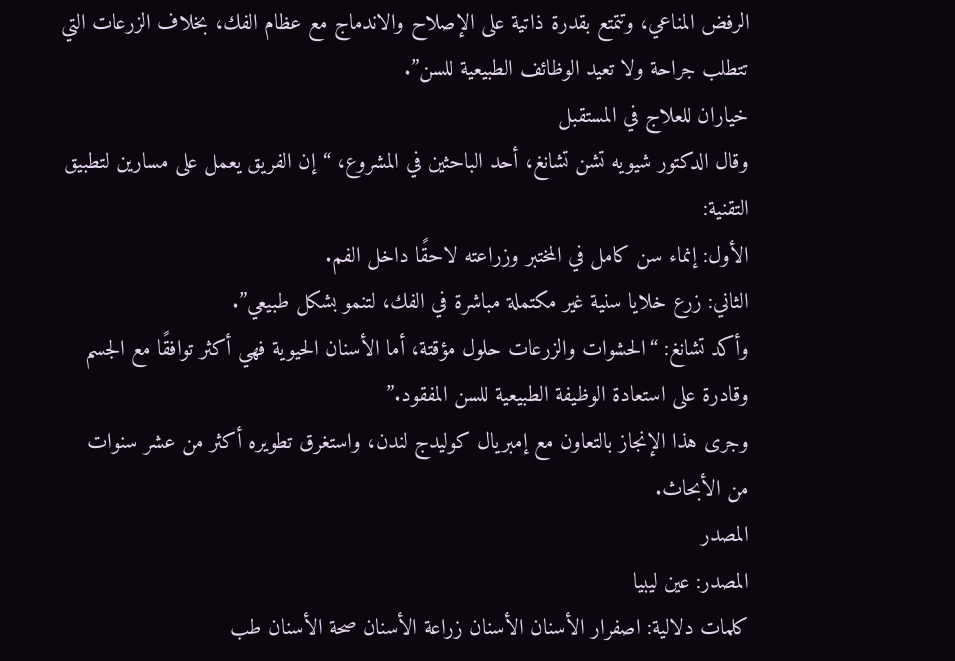الرفض المناعي، وتتمتع بقدرة ذاتية على الإصلاح والاندماج مع عظام الفك، بخلاف الزرعات التي تتطلب جراحة ولا تعيد الوظائف الطبيعية للسن”.
خياران للعلاج في المستقبل
وقال الدكتور شيويه تشن تشانغ، أحد الباحثين في المشروع، “إن الفريق يعمل على مسارين لتطبيق التقنية:
الأول: إنماء سن كامل في المختبر وزراعته لاحقًا داخل الفم.
الثاني: زرع خلايا سنية غير مكتملة مباشرة في الفك، لتنمو بشكل طبيعي”.
وأكد تشانغ: “الحشوات والزرعات حلول مؤقتة، أما الأسنان الحيوية فهي أكثر توافقًا مع الجسم وقادرة على استعادة الوظيفة الطبيعية للسن المفقود.”
وجرى هذا الإنجاز بالتعاون مع إمبريال كوليدج لندن، واستغرق تطويره أكثر من عشر سنوات من الأبحاث.
المصدر
المصدر: عين ليبيا
كلمات دلالية: اصفرار الأسنان الأسنان زراعة الأسنان صحة الأسنان طب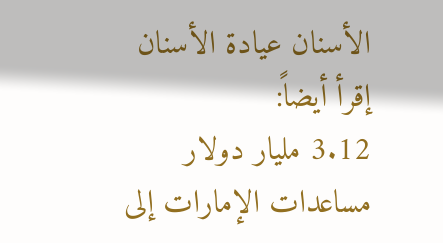الأسنان عيادة الأسنان
إقرأ أيضاً:
3.12 مليار دولار مساعدات الإمارات إلى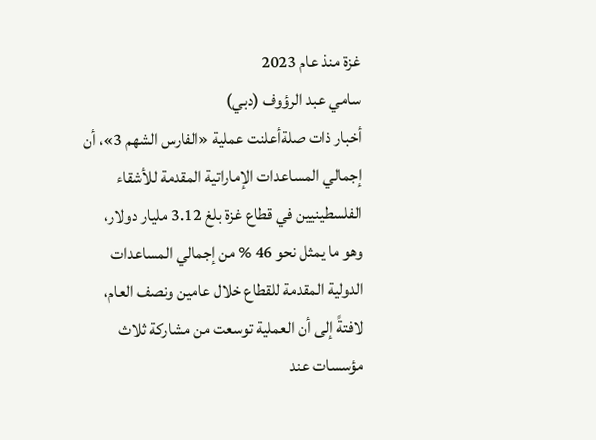غزة منذ عام 2023
سامي عبد الرؤوف (دبي)
أخبار ذات صلةأعلنت عملية «الفارس الشهم 3»، أن إجمالي المساعدات الإماراتية المقدمة للأشقاء الفلسطينيين في قطاع غزة بلغ 3.12 مليار دولار، وهو ما يمثل نحو 46 % من إجمالي المساعدات الدولية المقدمة للقطاع خلال عامين ونصف العام، لافتةً إلى أن العملية توسعت من مشاركة ثلاث مؤسسات عند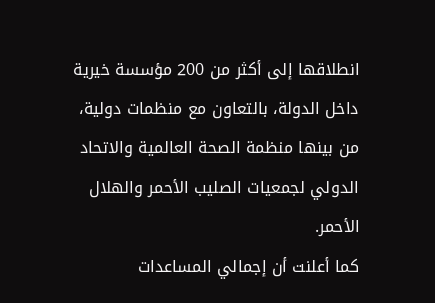انطلاقها إلى أكثر من 200 مؤسسة خيرية داخل الدولة، بالتعاون مع منظمات دولية، من بينها منظمة الصحة العالمية والاتحاد الدولي لجمعيات الصليب الأحمر والهلال الأحمر.
كما أعلنت أن إجمالي المساعدات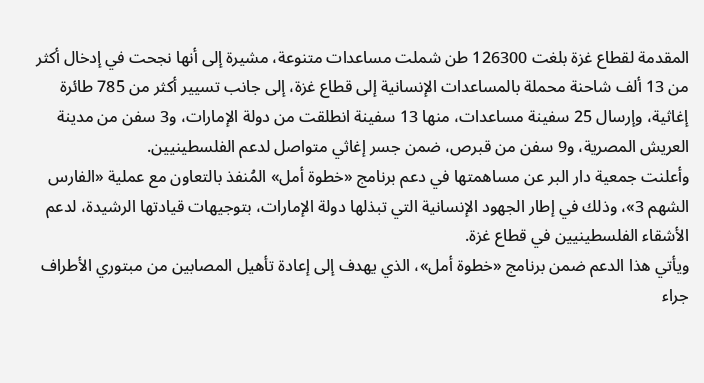المقدمة لقطاع غزة بلغت 126300 طن شملت مساعدات متنوعة، مشيرة إلى أنها نجحت في إدخال أكثر من 13 ألف شاحنة محملة بالمساعدات الإنسانية إلى قطاع غزة، إلى جانب تسيير أكثر من 785 طائرة إغاثية، وإرسال 25 سفينة مساعدات، منها 13 سفينة انطلقت من دولة الإمارات، و3 سفن من مدينة العريش المصرية، و9 سفن من قبرص، ضمن جسر إغاثي متواصل لدعم الفلسطينيين.
وأعلنت جمعية دار البر عن مساهمتها في دعم برنامج «خطوة أمل» المُنفذ بالتعاون مع عملية «الفارس الشهم 3»، وذلك في إطار الجهود الإنسانية التي تبذلها دولة الإمارات، بتوجيهات قيادتها الرشيدة، لدعم الأشقاء الفلسطينيين في قطاع غزة.
ويأتي هذا الدعم ضمن برنامج «خطوة أمل»، الذي يهدف إلى إعادة تأهيل المصابين من مبتوري الأطراف جراء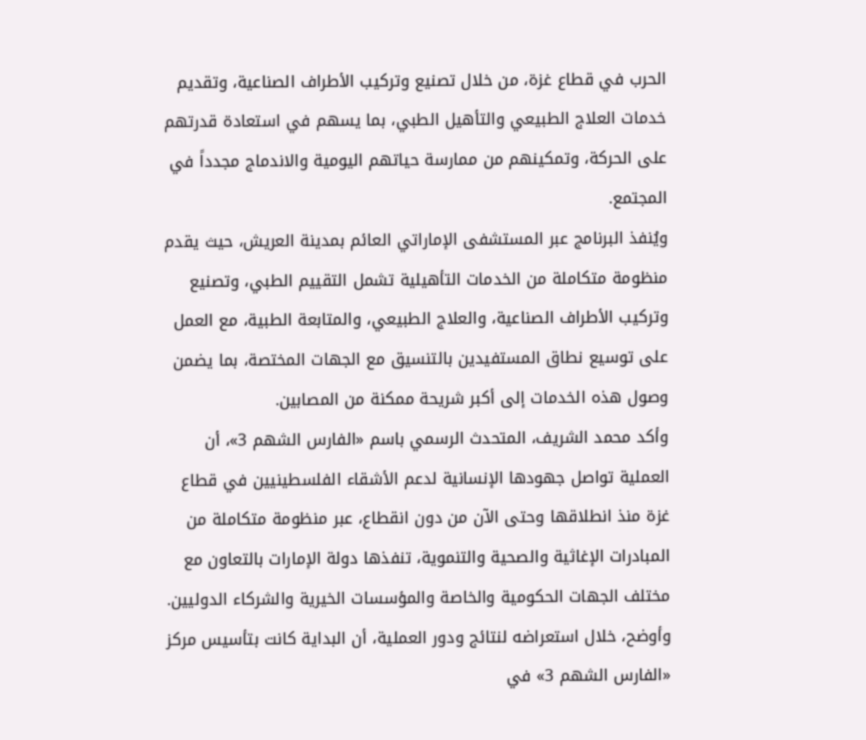الحرب في قطاع غزة، من خلال تصنيع وتركيب الأطراف الصناعية، وتقديم خدمات العلاج الطبيعي والتأهيل الطبي، بما يسهم في استعادة قدرتهم على الحركة، وتمكينهم من ممارسة حياتهم اليومية والاندماج مجدداً في المجتمع.
ويُنفذ البرنامج عبر المستشفى الإماراتي العائم بمدينة العريش، حيث يقدم منظومة متكاملة من الخدمات التأهيلية تشمل التقييم الطبي، وتصنيع وتركيب الأطراف الصناعية، والعلاج الطبيعي، والمتابعة الطبية، مع العمل على توسيع نطاق المستفيدين بالتنسيق مع الجهات المختصة، بما يضمن وصول هذه الخدمات إلى أكبر شريحة ممكنة من المصابين.
وأكد محمد الشريف، المتحدث الرسمي باسم «الفارس الشهم 3»، أن العملية تواصل جهودها الإنسانية لدعم الأشقاء الفلسطينيين في قطاع غزة منذ انطلاقها وحتى الآن من دون انقطاع، عبر منظومة متكاملة من المبادرات الإغاثية والصحية والتنموية، تنفذها دولة الإمارات بالتعاون مع مختلف الجهات الحكومية والخاصة والمؤسسات الخيرية والشركاء الدوليين.
وأوضح، خلال استعراضه لنتائج ودور العملية، أن البداية كانت بتأسيس مركز «الفارس الشهم 3» في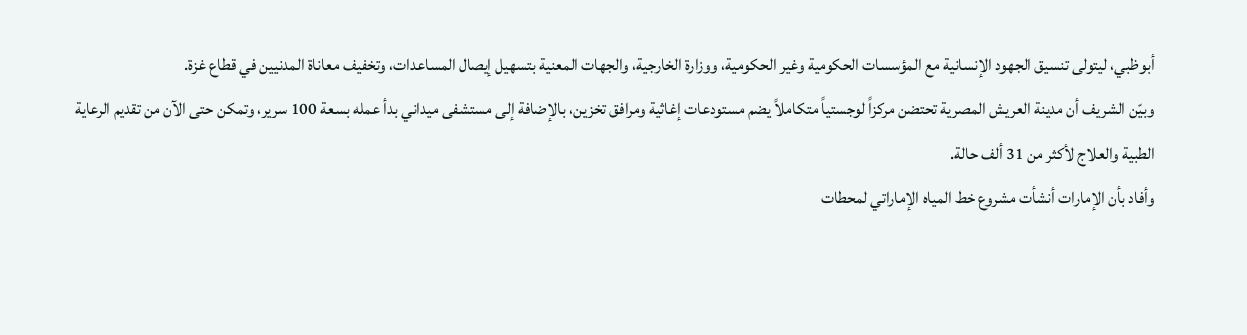أبوظبي، ليتولى تنسيق الجهود الإنسانية مع المؤسسات الحكومية وغير الحكومية، ووزارة الخارجية، والجهات المعنية بتسهيل إيصال المساعدات، وتخفيف معاناة المدنيين في قطاع غزة.
وبيّن الشريف أن مدينة العريش المصرية تحتضن مركزاً لوجستياً متكاملاً يضم مستودعات إغاثية ومرافق تخزين، بالإضافة إلى مستشفى ميداني بدأ عمله بسعة 100 سرير، وتمكن حتى الآن من تقديم الرعاية الطبية والعلاج لأكثر من 31 ألف حالة.
وأفاد بأن الإمارات أنشأت مشروع خط المياه الإماراتي لمحطات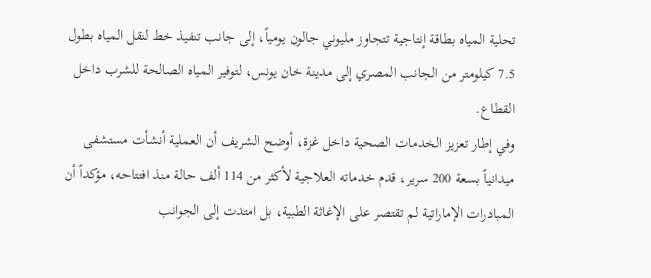تحلية المياه بطاقة إنتاجية تتجاوز مليوني جالون يومياً، إلى جانب تنفيذ خط لنقل المياه بطول 7.5 كيلومتر من الجانب المصري إلى مدينة خان يونس، لتوفير المياه الصالحة للشرب داخل القطاع.
وفي إطار تعزيز الخدمات الصحية داخل غزة، أوضح الشريف أن العملية أنشأت مستشفى ميدانياً بسعة 200 سرير، قدم خدماته العلاجية لأكثر من 114 ألف حالة منذ افتتاحه، مؤكداً أن المبادرات الإماراتية لم تقتصر على الإغاثة الطبية، بل امتدت إلى الجوانب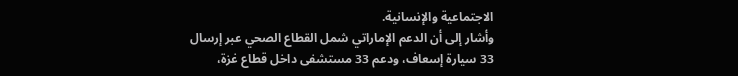الاجتماعية والإنسانية.
وأشار إلى أن الدعم الإماراتي شمل القطاع الصحي عبر إرسال 33 سيارة إسعاف، ودعم 33 مستشفى داخل قطاع غزة،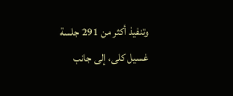وتنفيذ أكثر من 291 جلسة غسيل كلى، إلى جانب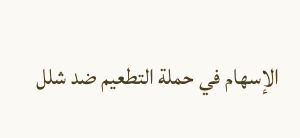الإسهام في حملة التطعيم ضد شلل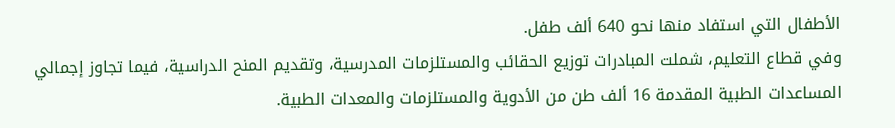الأطفال التي استفاد منها نحو 640 ألف طفل.
وفي قطاع التعليم، شملت المبادرات توزيع الحقائب والمستلزمات المدرسية، وتقديم المنح الدراسية، فيما تجاوز إجمالي المساعدات الطبية المقدمة 16 ألف طن من الأدوية والمستلزمات والمعدات الطبية.